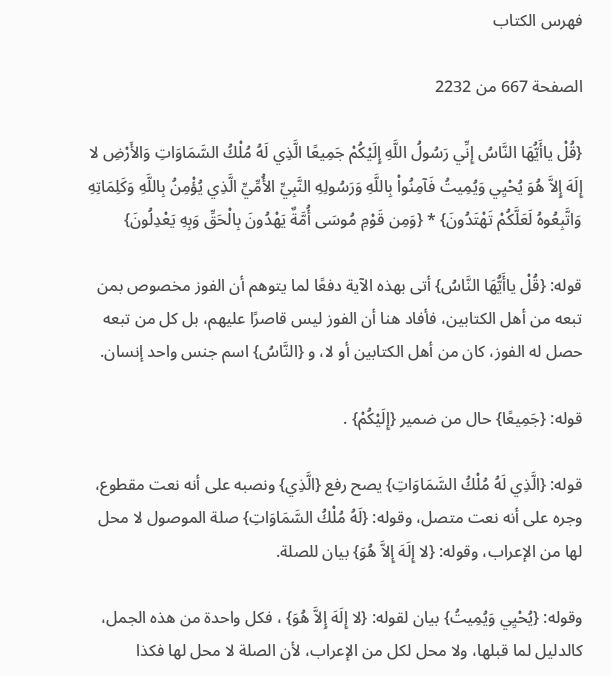فهرس الكتاب

الصفحة 667 من 2232

{قُلْ ياأَيُّهَا النَّاسُ إِنِّي رَسُولُ اللَّهِ إِلَيْكُمْ جَمِيعًا الَّذِي لَهُ مُلْكُ السَّمَاوَاتِ وَالأَرْضِ لا إِلَهَ إِلاَّ هُوَ يُحْيِي وَيُمِيتُ فَآمِنُواْ بِاللَّهِ وَرَسُولِهِ النَّبِيِّ الأُمِّيِّ الَّذِي يُؤْمِنُ بِاللَّهِ وَكَلِمَاتِهِ وَاتَّبِعُوهُ لَعَلَّكُمْ تَهْتَدُونَ} * {وَمِن قَوْمِ مُوسَى أُمَّةٌ يَهْدُونَ بِالْحَقِّ وَبِهِ يَعْدِلُونَ}

قوله: {قُلْ ياأَيُّهَا النَّاسُ} أتى بهذه الآية دفعًا لما يتوهم أن الفوز مخصوص بمن تبعه من أهل الكتابين، فأفاد هنا أن الفوز ليس قاصرًا عليهم، بل كل من تبعه حصل له الفوز، كان من أهل الكتابين أو لا، و {النَّاسُ} اسم جنس واحد إنسان.

قوله: {جَمِيعًا} حال من ضمير {إِلَيْكُمْ} .

قوله: {الَّذِي لَهُ مُلْكُ السَّمَاوَاتِ} يصح رفع {الَّذِي} ونصبه على أنه نعت مقطوع، وجره على أنه نعت متصل، وقوله: {لَهُ مُلْكُ السَّمَاوَاتِ} صلة الموصول لا محل لها من الإعراب، وقوله: {لا إِلَهَ إِلاَّ هُوَ} بيان للصلة.

وقوله: {يُحْيِي وَيُمِيتُ} بيان لقوله: {لا إِلَهَ إِلاَّ هُوَ} ، فكل واحدة من هذه الجمل، كالدليل لما قبلها، ولا محل لكل من الإعراب، لأن الصلة لا محل لها فكذا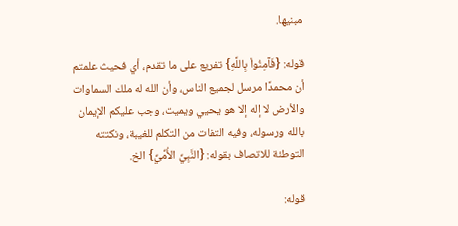مبنيها.

قوله: {فَآمِنُواْ بِاللَّهِ} تفريع على ما تقدم، أي فحيث علمتم أن محمدًا مرسل لجميع الناس، وأن الله له ملك السماوات والأرض لا إله إلا هو يحيي ويميت، وجب عليكم الإيمان بالله ورسوله، وفيه التفات من التكلم للغيبة، ونكتته التوطئة للاتصاف بقوله: {النَّبِيِّ الأُمِّيِّ} الخ.

قوله: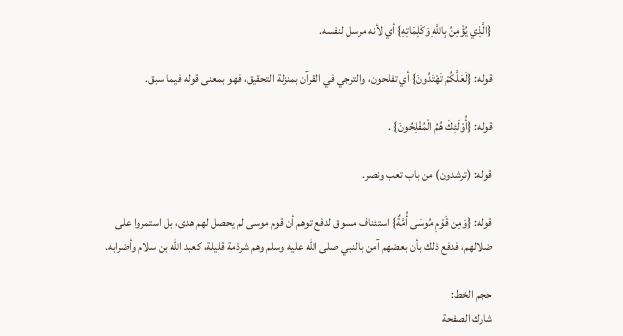{الَّذِي يُؤْمِنُ بِاللَّهِ وَكَلِمَاتِهِ} أي لأنه مرسل لنفسه.

قوله: {لَعَلَّكُمْ تَهْتَدُونَ} أي تفلحون، والترجي في القرآن بمنزلة التحقيق، فهو بمعنى قوله فيما سبق.

قوله: {أُوْلَئِكَ هُمُ الْمُفْلِحُونَ} .

قوله: (ترشدون) من باب تعب ونصر.

قوله: {وَمِن قَوْمِ مُوسَى أُمَّةٌ} استئناف مسوق لدفع توهم أن قوم موسى لم يحصل لهم هدى، بل استمروا على ضلالهم، فدفع ذلك بأن بعضهم آمن بالنبي صلى الله عليه وسلم وهم شرذمة قليلة، كعبد الله بن سلام وأضرابه.

حجم الخط:
شارك الصفحة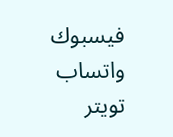فيسبوك واتساب تويتر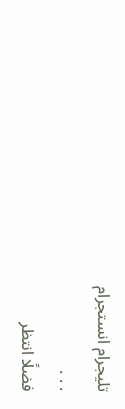تليجرام انستجرام
. . .
فضلًا انتظر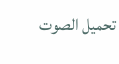تحميل الصوت